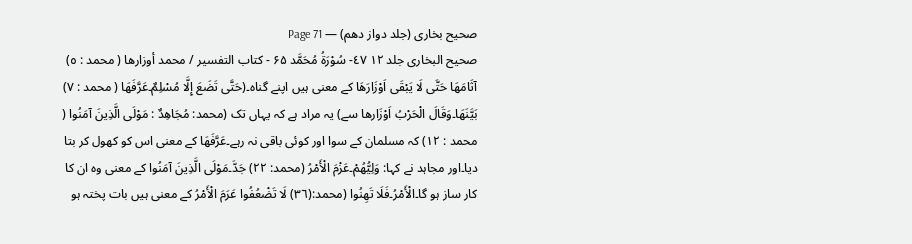صحیح بخاری (جلد دواز دھم) — Page 71
صحیح البخاری جلد ۱۲ ٤٧- سُوْرَةُ مُحَمَّد ۶۵ - کتاب التفسير / محمد أوزارها ( محمد : ٥) آثَامَهَا حَتَّى لَا يَبْقَى اَوْزَارَهَا کے معنی ہیں اپنے گناہ۔(حَتَّى تَضَعَ إِلَّا مُسْلِمٌ۔عَرَّفَهَا ( محمد : ٧) بَيَّنَهَا۔وَقَالَ الْحَرْبُ اَوْزَارھا سے) یہ مراد ہے کہ یہاں تک (محمد: مُجَاهِدٌ : مَوْلَى الَّذِينَ آمَنُوا ( محمد : ۱۲) کہ مسلمان کے سوا اور کوئی باقی نہ رہے۔عَرَّفَهَا کے معنی اس کو کھول کر بتا دیا۔اور مجاہد نے کہا: وَلِيُّهُمْ۔عَزْمَ الْأَمْرُ (محمد: ۲۲) جَدَّ۔مَوْلَى الَّذِينَ آمَنُوا کے معنی وہ ان کا کار ساز ہو گا۔الْأَمْرُ۔فَلَا تَهِنُوا (محمد:(٣٦) لَا تَضْعُفُوا عَرَمَ الْأَمْرُ کے معنی ہیں بات پختہ ہو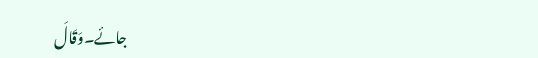جائے۔وَقَالَ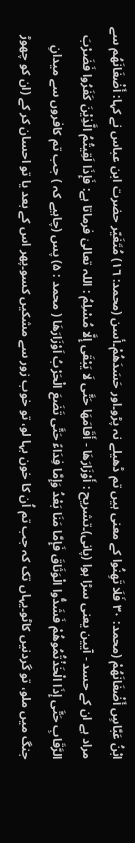ابْنُ عَبَّاسٍ أَضْغَانَهُمْ (محمد: ۳۰ فَلَا تَهِنُوا کے معنی ہیں تم ڈھیلے نہ پڑو۔اور حَسَدَهُمْ۔أسن (محمد: ١٦) مُتَغَيّر حضرت ابن عباس نے کہا: أَضْغَانَهُم سے مراد ہے ان کے حسد - آیین یعنی سڑا ہوا (پانی)۔تشریح : أَوْزَارَهَا - أَقَامَهَا حَتَّى لَا يَبْقَى إِلَّا مُسْلِمُ : اللہ تعالیٰ فرماتا ہے: فَإِذَا لَقِيتُمُ الَّذِيْنَ كَفَرُوا فَضَرْبَ الرَّقَابِ حَتَّى إِذَا الْخَذْتُمُوهُمْ فَشَدُّوا الْوَثَاقَ فَإِمَّا مَنَا بَعْدُ وَإِمَّا فِدَاءً حَتَّى تَضَعَ الْحَرْبُ اَوْزَارَهَا ( محمد : ۵) پس (چاہیے کہ ) جب تم کافروں سے میدانِ جنگ میں ملو، تو گردنیں کاٹو۔یہاں تک کہ جب تم اُن کا خون بہا لو، تو خوب زور سے مشکیں کسو۔پھر اس کے بعد یا تو احسان کر کے (ان کو چھوڑ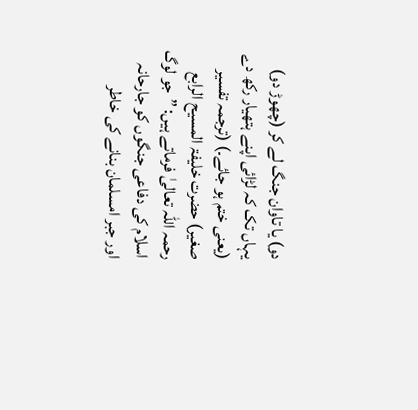دو) یا تاوان جنگ لے کر (چھوڑ دو) یہاں تک کہ لڑائی اپنے ہتھیار رکھ دے (یعنی ختم ہو جائے۔) (ترجمہ تفسیر صغیر) حضرت خلیفۃ المسیح الرابع رحمہ اللہ تعالیٰ فرماتے ہیں: ”جو لوگ اسلام کی دفاعی جنگوں کو جارحانہ اور جبر امسلمان بنانے کی خاطر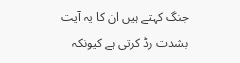جنگ کہتے ہیں ان کا یہ آیت بشدت رڈ کرتی ہے کیونکہ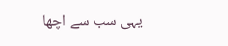یہی سب سے اچھا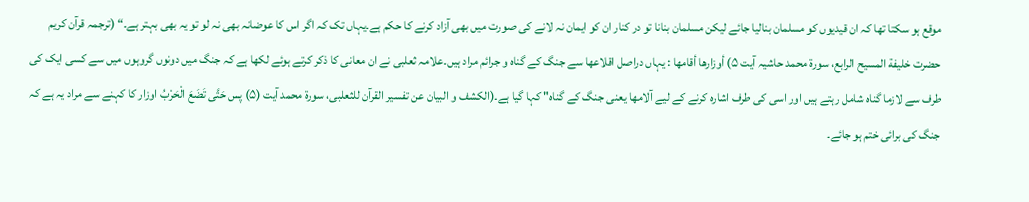موقع ہو سکتا تھا کہ ان قیدیوں کو مسلمان بنالیا جائے لیکن مسلمان بنانا تو در کنار ان کو ایمان نہ لانے کی صورت میں بھی آزاد کرنے کا حکم ہے۔یہاں تک کہ اگر اس کا عوضانہ بھی نہ لو تو یہ بھی بہتر ہے۔“ (ترجمہ قرآن کریم حضرت خلیفة المسیح الرابع، سورۃ محمد حاشیہ آیت ۵) أوزارها أقامها : یہاں دراصل اقلاعها سے جنگ کے گناہ و جرائم مراد ہیں۔علامہ ثعلبی نے ان معانی کا ذکر کرتے ہوئے لکھا ہے کہ جنگ میں دونوں گروہوں میں سے کسی ایک کی طرف سے لازما گناہ شامل رہتے ہیں اور اسی کی طرف اشارہ کرنے کے لیے آلامها یعنی جنگ کے گناہ" کہا گیا ہے۔(الکشف و البيان عن تفسير القرآن للثعلبی، سورة محمد آیت (۵) پس حَتَّى تَضَعَ الْحَرْبُ اوزار کا کہنے سے مراد یہ ہے کہ جنگ کی برائی ختم ہو جائے۔